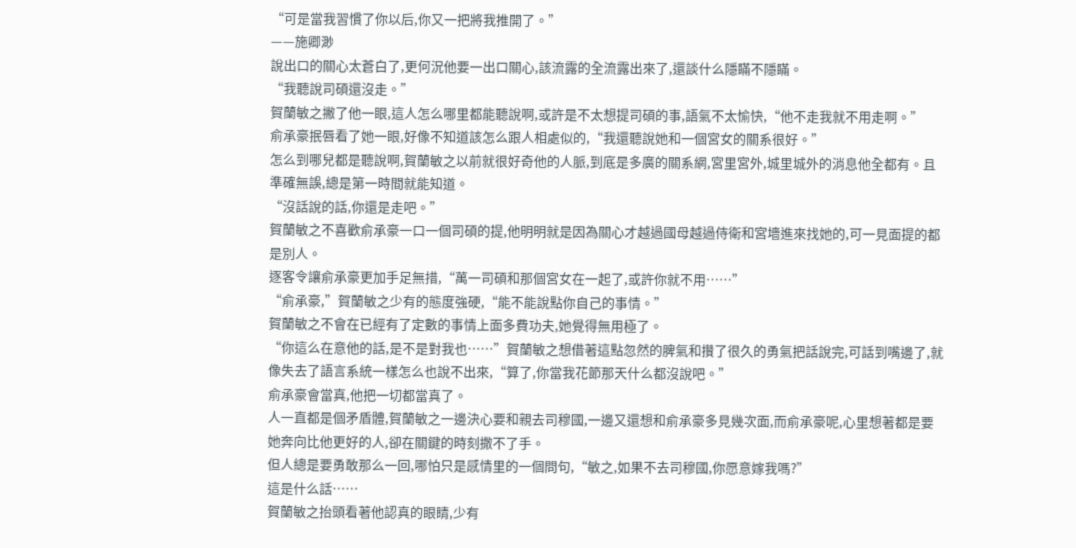“可是當我習慣了你以后,你又一把將我推開了。”
——施卿渺
說出口的關心太蒼白了,更何況他要一出口關心,該流露的全流露出來了,還談什么隱瞞不隱瞞。
“我聽說司碩還沒走。”
賀蘭敏之撇了他一眼,這人怎么哪里都能聽說啊,或許是不太想提司碩的事,語氣不太愉快,“他不走我就不用走啊。”
俞承豪抿唇看了她一眼,好像不知道該怎么跟人相處似的,“我還聽說她和一個宮女的關系很好。”
怎么到哪兒都是聽說啊,賀蘭敏之以前就很好奇他的人脈,到底是多廣的關系網,宮里宮外,城里城外的消息他全都有。且準確無誤,總是第一時間就能知道。
“沒話說的話,你還是走吧。”
賀蘭敏之不喜歡俞承豪一口一個司碩的提,他明明就是因為關心才越過國母越過侍衛和宮墻進來找她的,可一見面提的都是別人。
逐客令讓俞承豪更加手足無措,“萬一司碩和那個宮女在一起了,或許你就不用……”
“俞承豪,”賀蘭敏之少有的態度強硬,“能不能說點你自己的事情。”
賀蘭敏之不會在已經有了定數的事情上面多費功夫,她覺得無用極了。
“你這么在意他的話,是不是對我也……”賀蘭敏之想借著這點忽然的脾氣和攢了很久的勇氣把話說完,可話到嘴邊了,就像失去了語言系統一樣怎么也說不出來,“算了,你當我花節那天什么都沒說吧。”
俞承豪會當真,他把一切都當真了。
人一直都是個矛盾體,賀蘭敏之一邊決心要和親去司穆國,一邊又還想和俞承豪多見幾次面,而俞承豪呢,心里想著都是要她奔向比他更好的人,卻在關鍵的時刻撒不了手。
但人總是要勇敢那么一回,哪怕只是感情里的一個問句,“敏之,如果不去司穆國,你愿意嫁我嗎?”
這是什么話……
賀蘭敏之抬頭看著他認真的眼睛,少有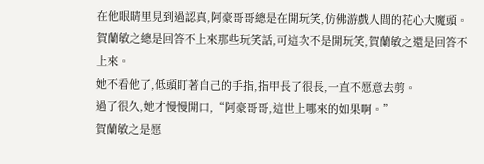在他眼睛里見到過認真,阿豪哥哥總是在開玩笑,仿佛游戲人間的花心大魔頭。
賀蘭敏之總是回答不上來那些玩笑話,可這次不是開玩笑,賀蘭敏之還是回答不上來。
她不看他了,低頭盯著自己的手指,指甲長了很長,一直不愿意去剪。
過了很久,她才慢慢開口,“阿豪哥哥,這世上哪來的如果啊。”
賀蘭敏之是愿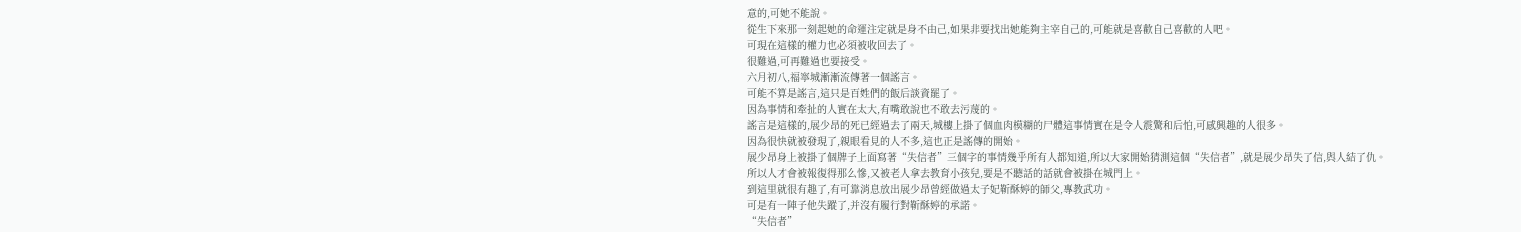意的,可她不能說。
從生下來那一刻起她的命運注定就是身不由己,如果非要找出她能夠主宰自己的,可能就是喜歡自己喜歡的人吧。
可現在這樣的權力也必須被收回去了。
很難過,可再難過也要接受。
六月初八,福寧城漸漸流傳著一個謠言。
可能不算是謠言,這只是百姓們的飯后談資罷了。
因為事情和牽扯的人實在太大,有嘴敢說也不敢去污蔑的。
謠言是這樣的,展少昂的死已經過去了兩天,城樓上掛了個血肉模糊的尸體這事情實在是令人震驚和后怕,可感興趣的人很多。
因為很快就被發現了,親眼看見的人不多,這也正是謠傳的開始。
展少昂身上被掛了個牌子上面寫著“失信者”三個字的事情幾乎所有人都知道,所以大家開始猜測這個“失信者”,就是展少昂失了信,與人結了仇。
所以人才會被報復得那么慘,又被老人拿去教育小孩兒,要是不聽話的話就會被掛在城門上。
到這里就很有趣了,有可靠消息放出展少昂曾經做過太子妃靳酥婷的師父,專教武功。
可是有一陣子他失蹤了,并沒有履行對靳酥婷的承諾。
“失信者”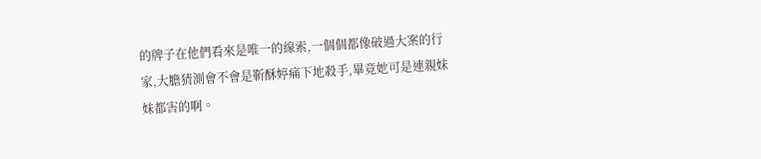的牌子在他們看來是唯一的線索,一個個都像破過大案的行家,大膽猜測會不會是靳酥婷痛下地殺手,畢竟她可是連親妹妹都害的啊。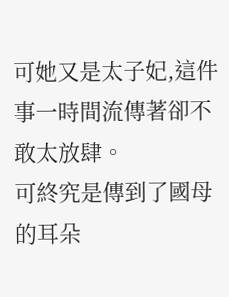可她又是太子妃,這件事一時間流傳著卻不敢太放肆。
可終究是傳到了國母的耳朵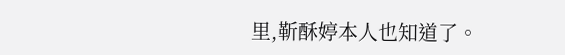里,靳酥婷本人也知道了。